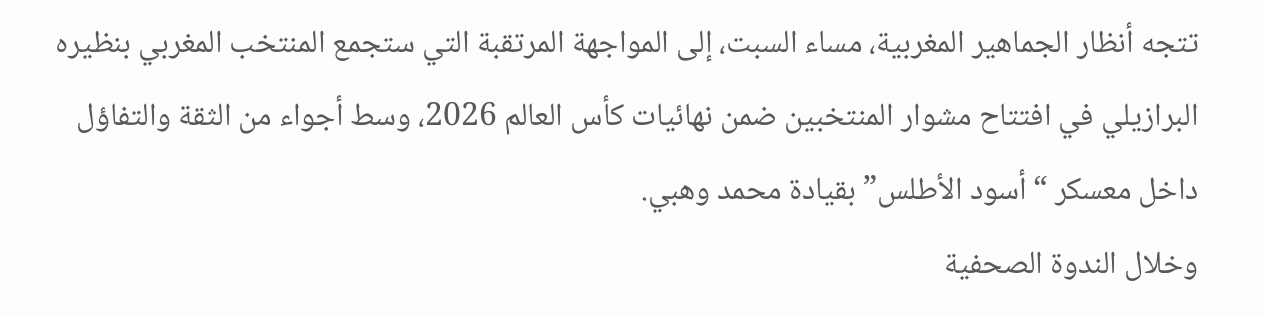تتجه أنظار الجماهير المغربية، مساء السبت، إلى المواجهة المرتقبة التي ستجمع المنتخب المغربي بنظيره البرازيلي في افتتاح مشوار المنتخبين ضمن نهائيات كأس العالم 2026، وسط أجواء من الثقة والتفاؤل داخل معسكر “أسود الأطلس” بقيادة محمد وهبي.
وخلال الندوة الصحفية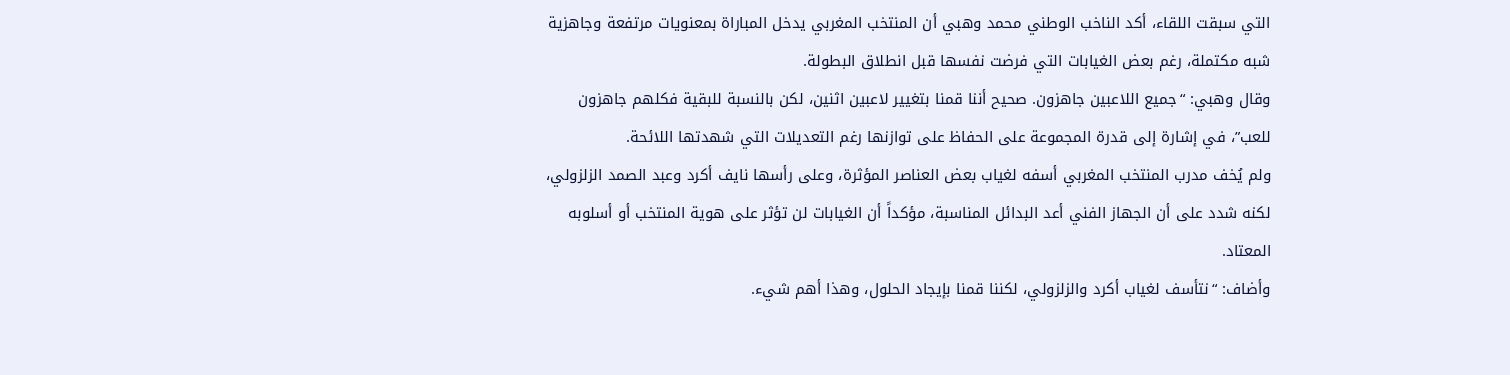التي سبقت اللقاء، أكد الناخب الوطني محمد وهبي أن المنتخب المغربي يدخل المباراة بمعنويات مرتفعة وجاهزية شبه مكتملة، رغم بعض الغيابات التي فرضت نفسها قبل انطلاق البطولة.
وقال وهبي: “جميع اللاعبين جاهزون. صحيح أننا قمنا بتغيير لاعبين اثنين، لكن بالنسبة للبقية فكلهم جاهزون للعب”، في إشارة إلى قدرة المجموعة على الحفاظ على توازنها رغم التعديلات التي شهدتها اللائحة.
ولم يُخف مدرب المنتخب المغربي أسفه لغياب بعض العناصر المؤثرة، وعلى رأسها نايف أكرد وعبد الصمد الزلزولي، لكنه شدد على أن الجهاز الفني أعد البدائل المناسبة، مؤكداً أن الغيابات لن تؤثر على هوية المنتخب أو أسلوبه المعتاد.
وأضاف: “نتأسف لغياب أكرد والزلزولي، لكننا قمنا بإيجاد الحلول، وهذا أهم شيء.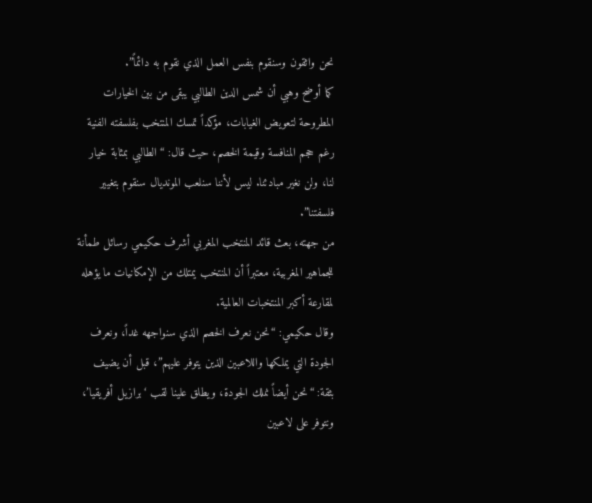نحن واثقون وسنقوم بنفس العمل الذي نقوم به دائماً”.
كما أوضح وهبي أن شمس الدين الطالبي يبقى من بين الخيارات المطروحة لتعويض الغيابات، مؤكداً تمسك المنتخب بفلسفته الفنية رغم حجم المنافسة وقيمة الخصم، حيث قال: “الطالبي بمثابة خيار لنا، ولن نغير مبادئنا. ليس لأننا سنلعب المونديال سنقوم بتغيير فلسفتنا”.
من جهته، بعث قائد المنتخب المغربي أشرف حكيمي رسائل طمأنة للجماهير المغربية، معتبراً أن المنتخب يمتلك من الإمكانيات ما يؤهله لمقارعة أكبر المنتخبات العالمية.
وقال حكيمي: “نحن نعرف الخصم الذي سنواجهه غداً، ونعرف الجودة التي يملكها واللاعبين الذين يتوفر عليهم”، قبل أن يضيف بثقة: “نحن أيضاً نملك الجودة، ويطلق علينا لقب ‘برازيل أفريقيا’، ونتوفر على لاعبين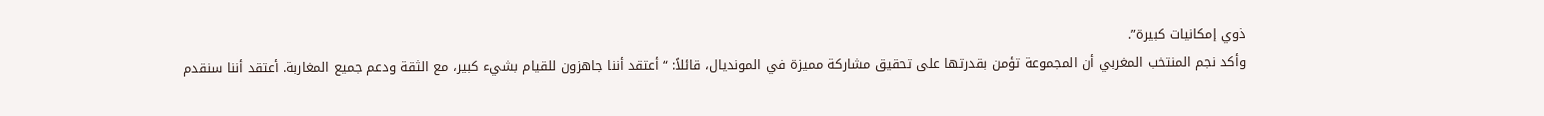ذوي إمكانيات كبيرة”.
وأكد نجم المنتخب المغربي أن المجموعة تؤمن بقدرتها على تحقيق مشاركة مميزة في المونديال، قائلاً: “أعتقد أننا جاهزون للقيام بشيء كبير، مع الثقة ودعم جميع المغاربة. أعتقد أننا سنقدم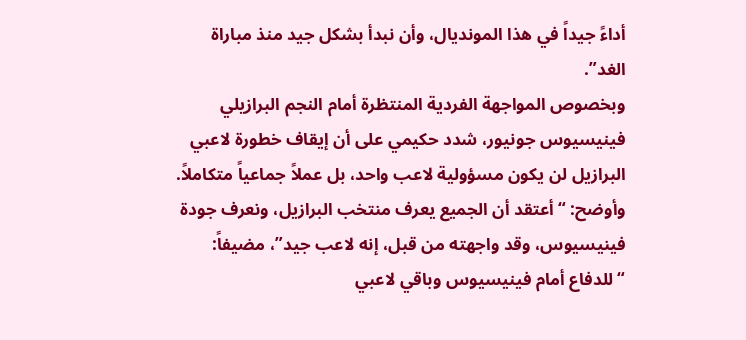أداءً جيداً في هذا المونديال، وأن نبدأ بشكل جيد منذ مباراة الغد”.
وبخصوص المواجهة الفردية المنتظرة أمام النجم البرازيلي فينيسيوس جونيور، شدد حكيمي على أن إيقاف خطورة لاعبي البرازيل لن يكون مسؤولية لاعب واحد، بل عملاً جماعياً متكاملاً.
وأوضح: “أعتقد أن الجميع يعرف منتخب البرازيل، ونعرف جودة فينيسيوس، وقد واجهته من قبل، إنه لاعب جيد”، مضيفاً: “للدفاع أمام فينيسيوس وباقي لاعبي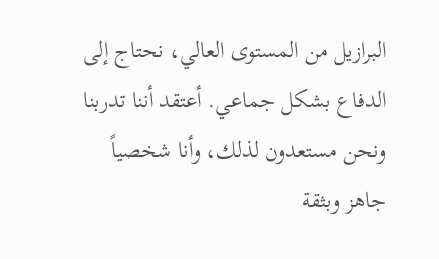البرازيل من المستوى العالي، نحتاج إلى الدفاع بشكل جماعي. أعتقد أننا تدربنا ونحن مستعدون لذلك، وأنا شخصياً جاهز وبثقة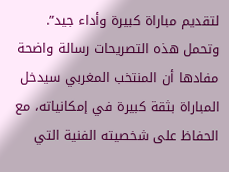لتقديم مباراة كبيرة وأداء جيد”.
وتحمل هذه التصريحات رسالة واضحة مفادها أن المنتخب المغربي سيدخل المباراة بثقة كبيرة في إمكانياته، مع الحفاظ على شخصيته الفنية التي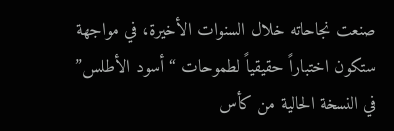صنعت نجاحاته خلال السنوات الأخيرة، في مواجهة ستكون اختباراً حقيقياً لطموحات “أسود الأطلس” في النسخة الحالية من كأس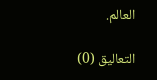العالم.

التعاليق (0)